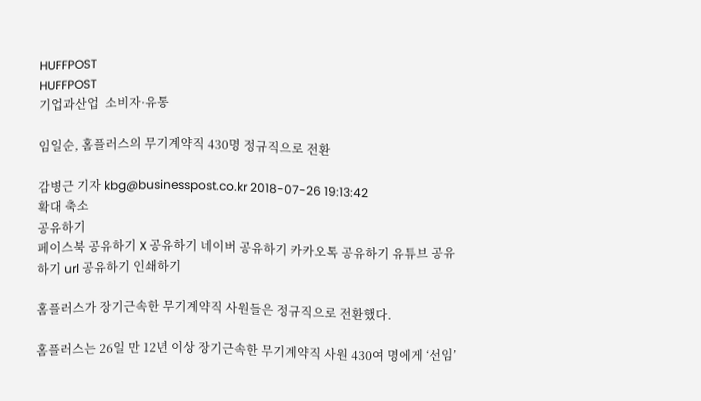HUFFPOST
HUFFPOST
기업과산업  소비자·유통

임일순, 홈플러스의 무기계약직 430명 정규직으로 전환

감병근 기자 kbg@businesspost.co.kr 2018-07-26 19:13:42
확대 축소
공유하기
페이스북 공유하기 X 공유하기 네이버 공유하기 카카오톡 공유하기 유튜브 공유하기 url 공유하기 인쇄하기

홈플러스가 장기근속한 무기계약직 사원들은 정규직으로 전환했다.

홈플러스는 26일 만 12년 이상 장기근속한 무기계약직 사원 430여 명에게 ‘선임’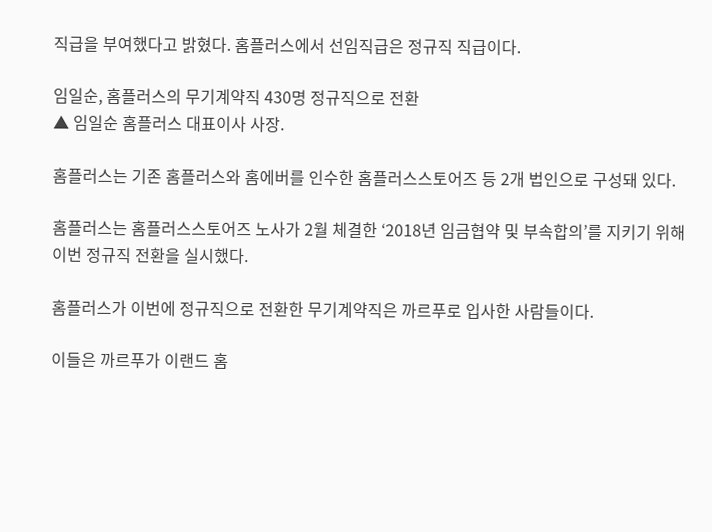직급을 부여했다고 밝혔다. 홈플러스에서 선임직급은 정규직 직급이다.

임일순, 홈플러스의 무기계약직 430명 정규직으로 전환
▲ 임일순 홈플러스 대표이사 사장.

홈플러스는 기존 홈플러스와 홈에버를 인수한 홈플러스스토어즈 등 2개 법인으로 구성돼 있다.

홈플러스는 홈플러스스토어즈 노사가 2월 체결한 ‘2018년 임금협약 및 부속합의’를 지키기 위해 이번 정규직 전환을 실시했다.

홈플러스가 이번에 정규직으로 전환한 무기계약직은 까르푸로 입사한 사람들이다.

이들은 까르푸가 이랜드 홈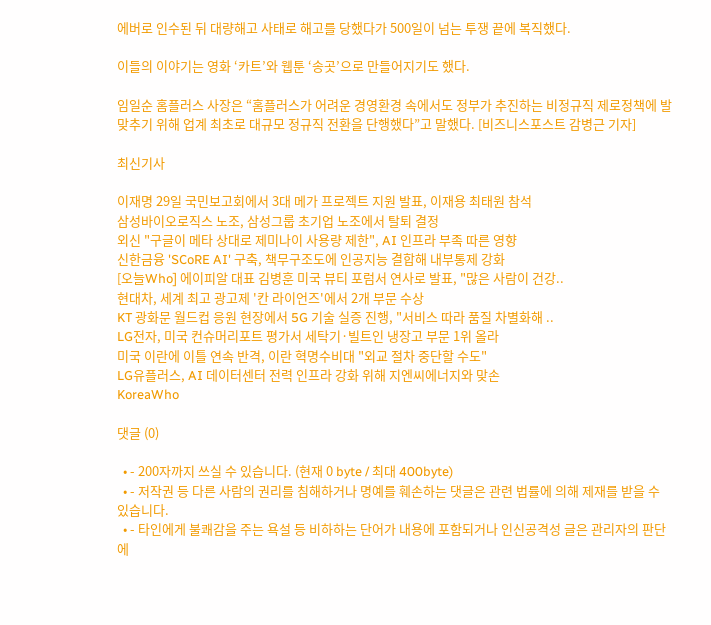에버로 인수된 뒤 대량해고 사태로 해고를 당했다가 500일이 넘는 투쟁 끝에 복직했다.

이들의 이야기는 영화 ‘카트’와 웹툰 ‘송곳’으로 만들어지기도 했다.

임일순 홈플러스 사장은 “홈플러스가 어려운 경영환경 속에서도 정부가 추진하는 비정규직 제로정책에 발맞추기 위해 업계 최초로 대규모 정규직 전환을 단행했다”고 말했다. [비즈니스포스트 감병근 기자]

최신기사

이재명 29일 국민보고회에서 3대 메가 프로젝트 지원 발표, 이재용 최태원 참석
삼성바이오로직스 노조, 삼성그룹 초기업 노조에서 탈퇴 결정
외신 "구글이 메타 상대로 제미나이 사용량 제한", AI 인프라 부족 따른 영향
신한금융 'SCoRE AI' 구축, 책무구조도에 인공지능 결합해 내부통제 강화
[오늘Who] 에이피알 대표 김병훈 미국 뷰티 포럼서 연사로 발표, "많은 사람이 건강..
현대차, 세계 최고 광고제 '칸 라이언즈'에서 2개 부문 수상
KT 광화문 월드컵 응원 현장에서 5G 기술 실증 진행, "서비스 따라 품질 차별화해 ..
LG전자, 미국 컨슈머리포트 평가서 세탁기·빌트인 냉장고 부문 1위 올라
미국 이란에 이틀 연속 반격, 이란 혁명수비대 "외교 절차 중단할 수도"
LG유플러스, AI 데이터센터 전력 인프라 강화 위해 지엔씨에너지와 맞손
KoreaWho

댓글 (0)

  • - 200자까지 쓰실 수 있습니다. (현재 0 byte / 최대 400byte)
  • - 저작권 등 다른 사람의 권리를 침해하거나 명예를 훼손하는 댓글은 관련 법률에 의해 제재를 받을 수 있습니다.
  • - 타인에게 불쾌감을 주는 욕설 등 비하하는 단어가 내용에 포함되거나 인신공격성 글은 관리자의 판단에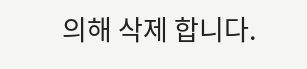의해 삭제 합니다.